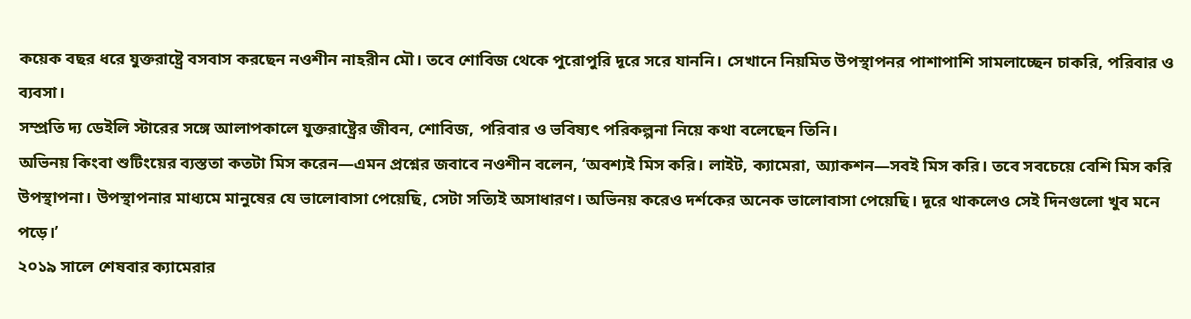কয়েক বছর ধরে যুক্তরাষ্ট্রে বসবাস করছেন নওশীন নাহরীন মৌ। তবে শোবিজ থেকে পুরোপুরি দূরে সরে যাননি। সেখানে নিয়মিত উপস্থাপনর পাশাপাশি সামলাচ্ছেন চাকরি, পরিবার ও ব্যবসা।
সম্প্রতি দ্য ডেইলি স্টারের সঙ্গে আলাপকালে যুক্তরাষ্ট্রের জীবন, শোবিজ, পরিবার ও ভবিষ্যৎ পরিকল্পনা নিয়ে কথা বলেছেন তিনি।
অভিনয় কিংবা শুটিংয়ের ব্যস্ততা কতটা মিস করেন—এমন প্রশ্নের জবাবে নওশীন বলেন, ‘অবশ্যই মিস করি। লাইট, ক্যামেরা, অ্যাকশন—সবই মিস করি। তবে সবচেয়ে বেশি মিস করি উপস্থাপনা। উপস্থাপনার মাধ্যমে মানুষের যে ভালোবাসা পেয়েছি, সেটা সত্যিই অসাধারণ। অভিনয় করেও দর্শকের অনেক ভালোবাসা পেয়েছি। দূরে থাকলেও সেই দিনগুলো খুব মনে পড়ে।’
২০১৯ সালে শেষবার ক্যামেরার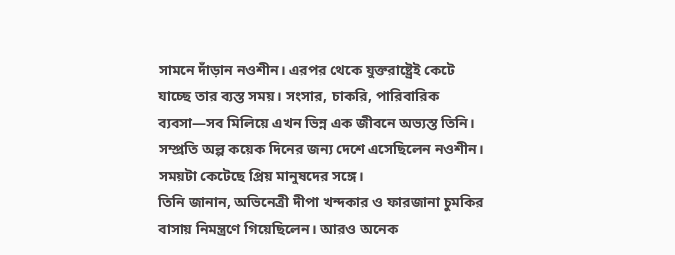সামনে দাঁড়ান নওশীন। এরপর থেকে যুক্তরাষ্ট্রেই কেটে যাচ্ছে তার ব্যস্ত সময়। সংসার, চাকরি, পারিবারিক ব্যবসা—সব মিলিয়ে এখন ভিন্ন এক জীবনে অভ্যস্ত তিনি।
সম্প্রতি অল্প কয়েক দিনের জন্য দেশে এসেছিলেন নওশীন। সময়টা কেটেছে প্রিয় মানুষদের সঙ্গে।
তিনি জানান, অভিনেত্রী দীপা খন্দকার ও ফারজানা চুমকির বাসায় নিমন্ত্রণে গিয়েছিলেন। আরও অনেক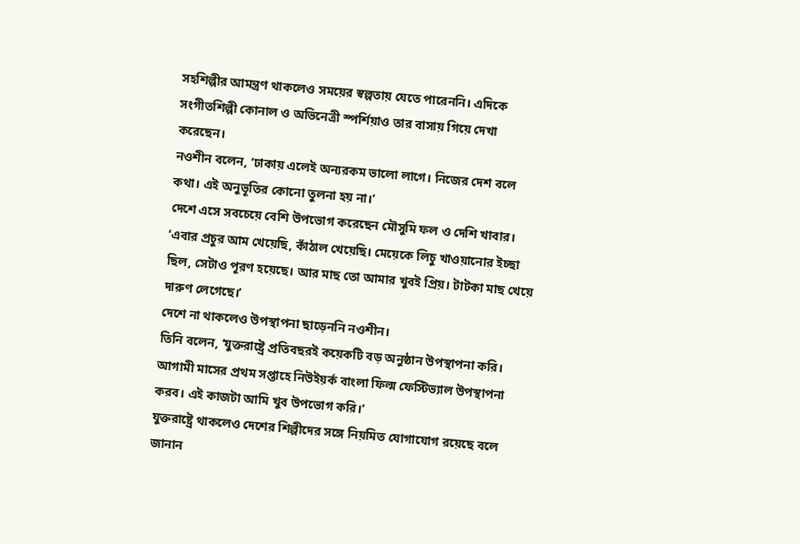সহশিল্পীর আমন্ত্রণ থাকলেও সময়ের স্বল্পতায় যেতে পারেননি। এদিকে সংগীতশিল্পী কোনাল ও অভিনেত্রী স্পর্শিয়াও তার বাসায় গিয়ে দেখা করেছেন।
নওশীন বলেন, ‘ঢাকায় এলেই অন্যরকম ভালো লাগে। নিজের দেশ বলে কথা। এই অনুভূতির কোনো তুলনা হয় না।’
দেশে এসে সবচেয়ে বেশি উপভোগ করেছেন মৌসুমি ফল ও দেশি খাবার।
‘এবার প্রচুর আম খেয়েছি, কাঁঠাল খেয়েছি। মেয়েকে লিচু খাওয়ানোর ইচ্ছা ছিল, সেটাও পূরণ হয়েছে। আর মাছ তো আমার খুবই প্রিয়। টাটকা মাছ খেয়ে দারুণ লেগেছে।’
দেশে না থাকলেও উপস্থাপনা ছাড়েননি নওশীন।
তিনি বলেন, ‘যুক্তরাষ্ট্রে প্রতিবছরই কয়েকটি বড় অনুষ্ঠান উপস্থাপনা করি। আগামী মাসের প্রথম সপ্তাহে নিউইয়র্ক বাংলা ফিল্ম ফেস্টিভ্যাল উপস্থাপনা করব। এই কাজটা আমি খুব উপভোগ করি।’
যুক্তরাষ্ট্রে থাকলেও দেশের শিল্পীদের সঙ্গে নিয়মিত যোগাযোগ রয়েছে বলে জানান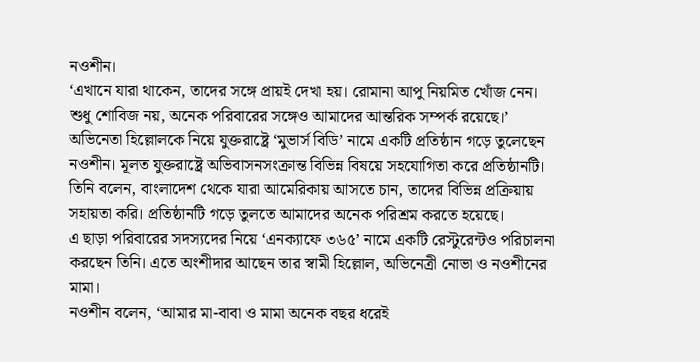নওশীন।
‘এখানে যারা থাকেন, তাদের সঙ্গে প্রায়ই দেখা হয়। রোমানা আপু নিয়মিত খোঁজ নেন। শুধু শোবিজ নয়, অনেক পরিবারের সঙ্গেও আমাদের আন্তরিক সম্পর্ক রয়েছে।’
অভিনেতা হিল্লোলকে নিয়ে যুক্তরাষ্ট্রে ‘মুভার্স বিডি’ নামে একটি প্রতিষ্ঠান গড়ে তুলেছেন নওশীন। মূলত যুক্তরাষ্ট্রে অভিবাসনসংক্রান্ত বিভিন্ন বিষয়ে সহযোগিতা করে প্রতিষ্ঠানটি।
তিনি বলেন, বাংলাদেশ থেকে যারা আমেরিকায় আসতে চান, তাদের বিভিন্ন প্রক্রিয়ায় সহায়তা করি। প্রতিষ্ঠানটি গড়ে তুলতে আমাদের অনেক পরিশ্রম করতে হয়েছে।
এ ছাড়া পরিবারের সদস্যদের নিয়ে ‘এনক্যাফে ৩৬৫’ নামে একটি রেস্টুরেন্টও পরিচালনা করছেন তিনি। এতে অংশীদার আছেন তার স্বামী হিল্লোল, অভিনেত্রী নোভা ও নওশীনের মামা।
নওশীন বলেন, ‘আমার মা-বাবা ও মামা অনেক বছর ধরেই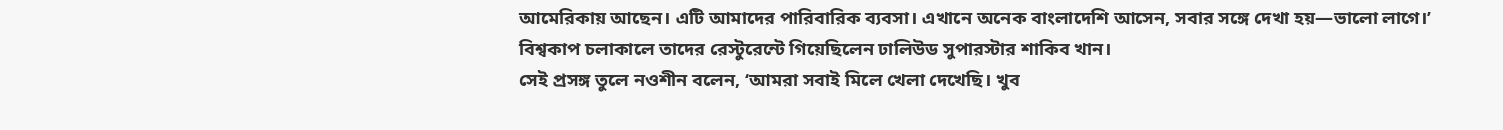আমেরিকায় আছেন। এটি আমাদের পারিবারিক ব্যবসা। এখানে অনেক বাংলাদেশি আসেন, সবার সঙ্গে দেখা হয়—ভালো লাগে।’
বিশ্বকাপ চলাকালে তাদের রেস্টুরেন্টে গিয়েছিলেন ঢালিউড সুপারস্টার শাকিব খান।
সেই প্রসঙ্গ তুলে নওশীন বলেন, ‘আমরা সবাই মিলে খেলা দেখেছি। খুব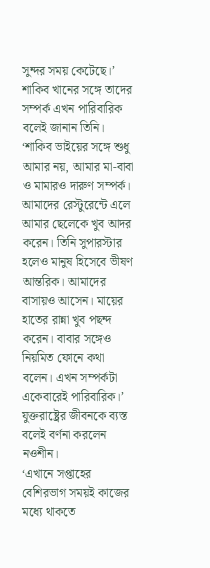সুন্দর সময় কেটেছে।’
শাকিব খানের সঙ্গে তাদের সম্পর্ক এখন পারিবারিক বলেই জানান তিনি।
‘শাকিব ভাইয়ের সঙ্গে শুধু আমার নয়, আমার মা-বাবা ও মামারও দারুণ সম্পর্ক। আমাদের রেস্টুরেন্টে এলে আমার ছেলেকে খুব আদর করেন। তিনি সুপারস্টার হলেও মানুষ হিসেবে ভীষণ আন্তরিক। আমাদের বাসায়ও আসেন। মায়ের হাতের রান্না খুব পছন্দ করেন। বাবার সঙ্গেও নিয়মিত ফোনে কথা বলেন। এখন সম্পর্কটা একেবারেই পারিবারিক।’
যুক্তরাষ্ট্রের জীবনকে ব্যস্ত বলেই বর্ণনা করলেন নওশীন।
‘এখানে সপ্তাহের বেশিরভাগ সময়ই কাজের মধ্যে থাকতে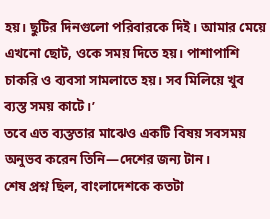হয়। ছুটির দিনগুলো পরিবারকে দিই। আমার মেয়ে এখনো ছোট, ওকে সময় দিতে হয়। পাশাপাশি চাকরি ও ব্যবসা সামলাতে হয়। সব মিলিয়ে খুব ব্যস্ত সময় কাটে।’
তবে এত ব্যস্ততার মাঝেও একটি বিষয় সবসময় অনুভব করেন তিনি—দেশের জন্য টান।
শেষ প্রশ্ন ছিল, বাংলাদেশকে কতটা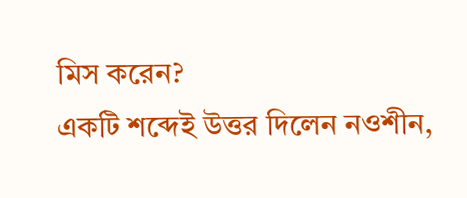মিস করেন?
একটি শব্দেই উত্তর দিলেন নওশীন,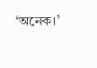‘অনেক।’